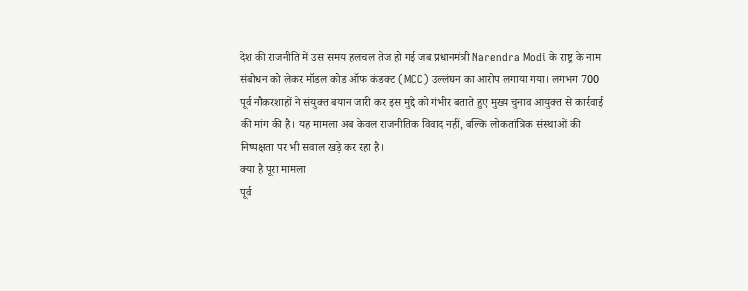देश की राजनीति में उस समय हलचल तेज हो गई जब प्रधानमंत्री Narendra Modi के राष्ट्र के नाम संबोधन को लेकर मॉडल कोड ऑफ कंडक्ट (MCC) उल्लंघन का आरोप लगाया गया। लगभग 700 पूर्व नौकरशाहों ने संयुक्त बयान जारी कर इस मुद्दे को गंभीर बताते हुए मुख्य चुनाव आयुक्त से कार्रवाई की मांग की है। यह मामला अब केवल राजनीतिक विवाद नहीं, बल्कि लोकतांत्रिक संस्थाओं की निष्पक्षता पर भी सवाल खड़े कर रहा है।
क्या है पूरा मामला
पूर्व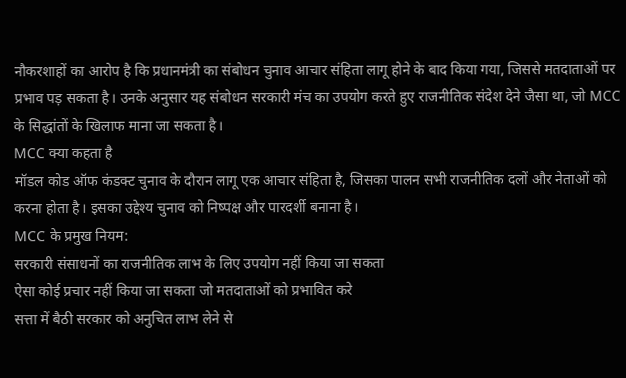नौकरशाहों का आरोप है कि प्रधानमंत्री का संबोधन चुनाव आचार संहिता लागू होने के बाद किया गया, जिससे मतदाताओं पर प्रभाव पड़ सकता है। उनके अनुसार यह संबोधन सरकारी मंच का उपयोग करते हुए राजनीतिक संदेश देने जैसा था, जो MCC के सिद्धांतों के खिलाफ माना जा सकता है।
MCC क्या कहता है
मॉडल कोड ऑफ कंडक्ट चुनाव के दौरान लागू एक आचार संहिता है, जिसका पालन सभी राजनीतिक दलों और नेताओं को करना होता है। इसका उद्देश्य चुनाव को निष्पक्ष और पारदर्शी बनाना है।
MCC के प्रमुख नियम:
सरकारी संसाधनों का राजनीतिक लाभ के लिए उपयोग नहीं किया जा सकता
ऐसा कोई प्रचार नहीं किया जा सकता जो मतदाताओं को प्रभावित करे
सत्ता में बैठी सरकार को अनुचित लाभ लेने से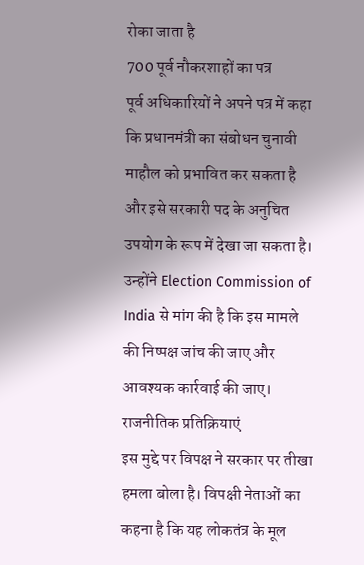रोका जाता है
700 पूर्व नौकरशाहों का पत्र
पूर्व अधिकारियों ने अपने पत्र में कहा कि प्रधानमंत्री का संबोधन चुनावी माहौल को प्रभावित कर सकता है और इसे सरकारी पद के अनुचित उपयोग के रूप में देखा जा सकता है। उन्होंने Election Commission of India से मांग की है कि इस मामले की निष्पक्ष जांच की जाए और आवश्यक कार्रवाई की जाए।
राजनीतिक प्रतिक्रियाएं
इस मुद्दे पर विपक्ष ने सरकार पर तीखा हमला बोला है। विपक्षी नेताओं का कहना है कि यह लोकतंत्र के मूल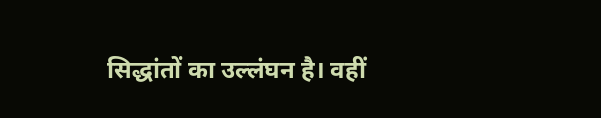सिद्धांतों का उल्लंघन है। वहीं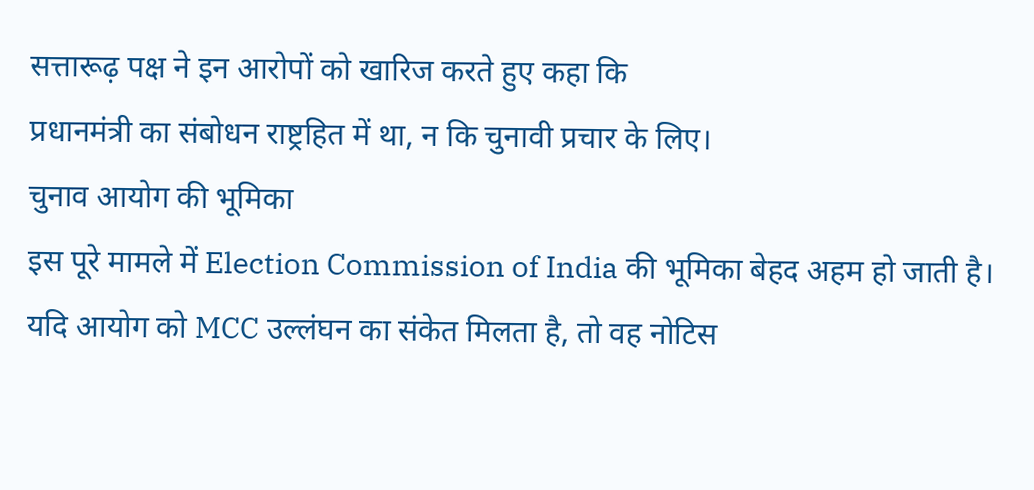सत्तारूढ़ पक्ष ने इन आरोपों को खारिज करते हुए कहा कि
प्रधानमंत्री का संबोधन राष्ट्रहित में था, न कि चुनावी प्रचार के लिए।
चुनाव आयोग की भूमिका
इस पूरे मामले में Election Commission of India की भूमिका बेहद अहम हो जाती है।
यदि आयोग को MCC उल्लंघन का संकेत मिलता है, तो वह नोटिस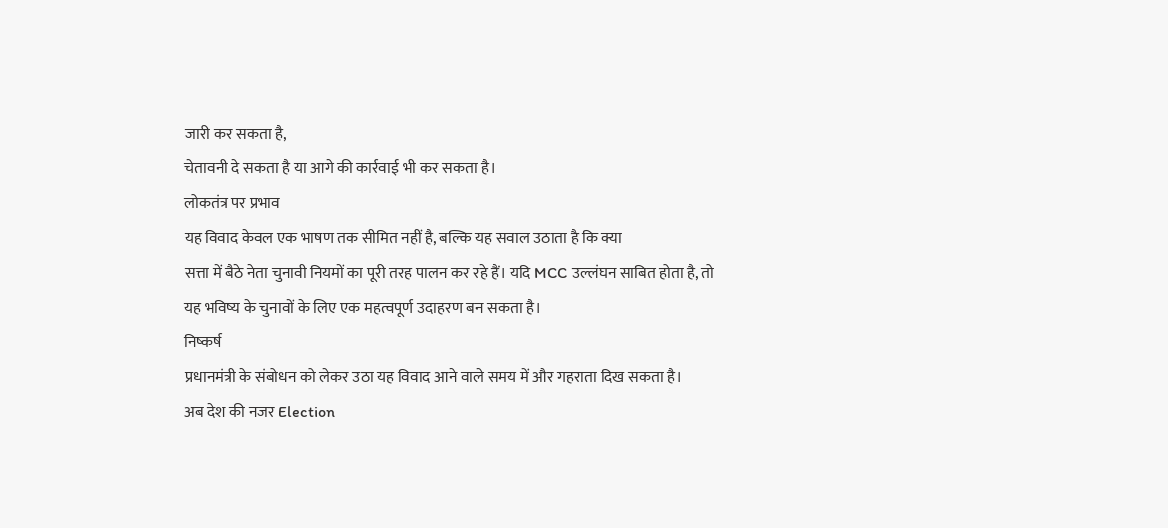जारी कर सकता है,
चेतावनी दे सकता है या आगे की कार्रवाई भी कर सकता है।
लोकतंत्र पर प्रभाव
यह विवाद केवल एक भाषण तक सीमित नहीं है, बल्कि यह सवाल उठाता है कि क्या
सत्ता में बैठे नेता चुनावी नियमों का पूरी तरह पालन कर रहे हैं। यदि MCC उल्लंघन साबित होता है, तो
यह भविष्य के चुनावों के लिए एक महत्वपूर्ण उदाहरण बन सकता है।
निष्कर्ष
प्रधानमंत्री के संबोधन को लेकर उठा यह विवाद आने वाले समय में और गहराता दिख सकता है।
अब देश की नजर Election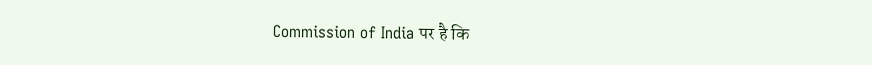Commission of India पर है कि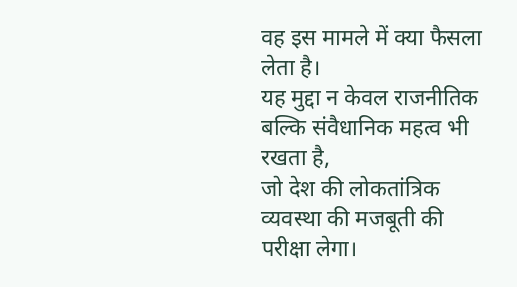वह इस मामले में क्या फैसला लेता है।
यह मुद्दा न केवल राजनीतिक बल्कि संवैधानिक महत्व भी रखता है,
जो देश की लोकतांत्रिक व्यवस्था की मजबूती की परीक्षा लेगा।